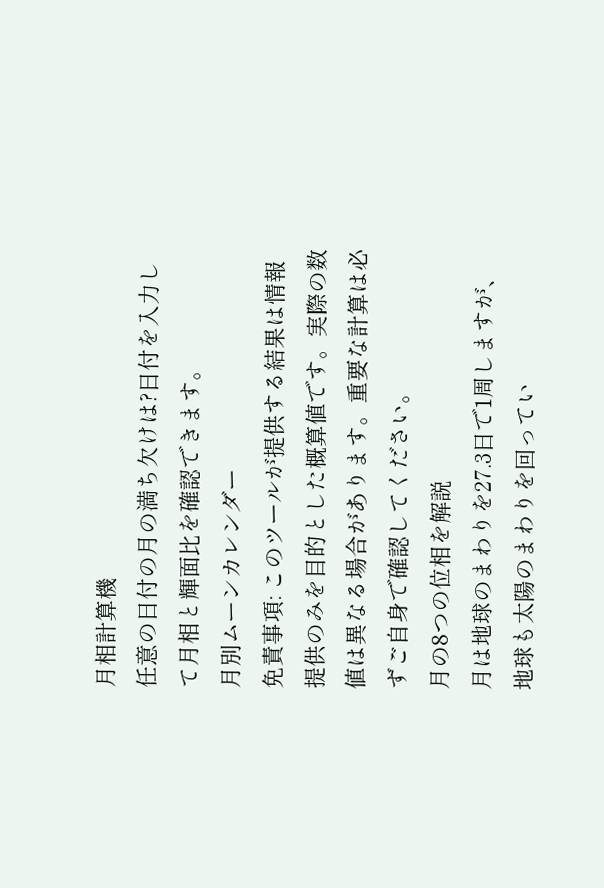月相計算機
任意の日付の月の満ち欠けは?日付を入力して月相と輝面比を確認できます。
月別ムーンカレンダー
免責事項: このツールが提供する結果は情報提供のみを目的とした概算値です。実際の数値は異なる場合があります。重要な計算は必ずご自身で確認してください。
月の8つの位相を解説
月は地球のまわりを27.3日で1周しますが、地球も太陽のまわりを回ってい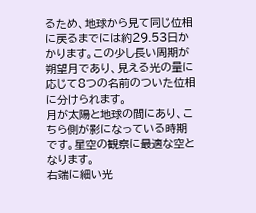るため、地球から見て同じ位相に戻るまでには約29.53日かかります。この少し長い周期が朔望月であり、見える光の量に応じて8つの名前のついた位相に分けられます。
月が太陽と地球の間にあり、こちら側が影になっている時期です。星空の観察に最適な空となります。
右端に細い光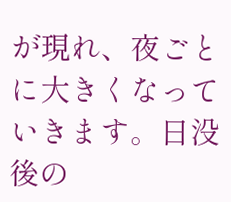が現れ、夜ごとに大きくなっていきます。日没後の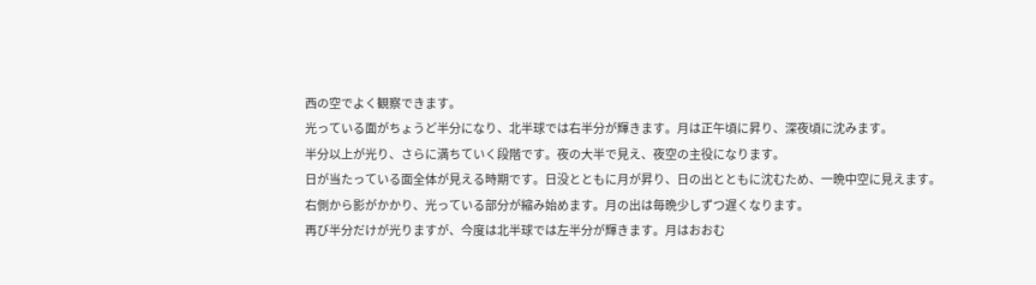西の空でよく観察できます。
光っている面がちょうど半分になり、北半球では右半分が輝きます。月は正午頃に昇り、深夜頃に沈みます。
半分以上が光り、さらに満ちていく段階です。夜の大半で見え、夜空の主役になります。
日が当たっている面全体が見える時期です。日没とともに月が昇り、日の出とともに沈むため、一晩中空に見えます。
右側から影がかかり、光っている部分が縮み始めます。月の出は毎晩少しずつ遅くなります。
再び半分だけが光りますが、今度は北半球では左半分が輝きます。月はおおむ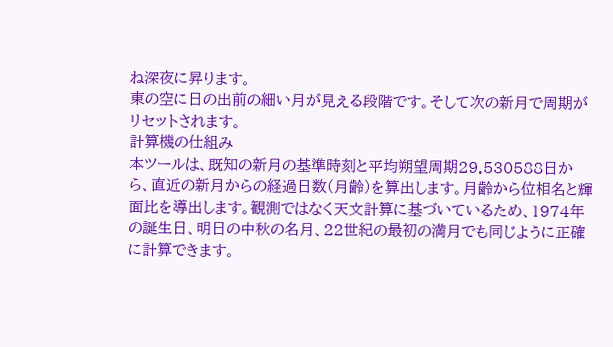ね深夜に昇ります。
東の空に日の出前の細い月が見える段階です。そして次の新月で周期がリセットされます。
計算機の仕組み
本ツールは、既知の新月の基準時刻と平均朔望周期29.530588日から、直近の新月からの経過日数(月齢)を算出します。月齢から位相名と輝面比を導出します。観測ではなく天文計算に基づいているため、1974年の誕生日、明日の中秋の名月、22世紀の最初の満月でも同じように正確に計算できます。